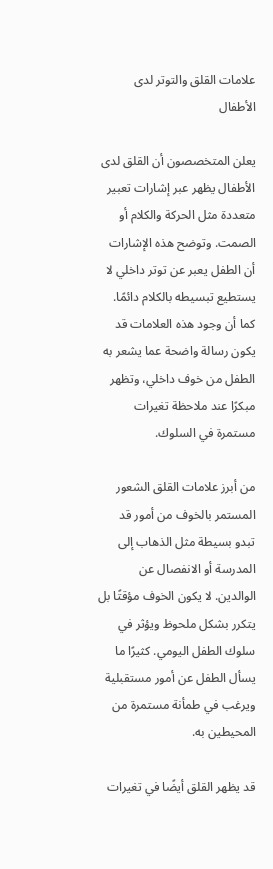علامات القلق والتوتر لدى الأطفال

يعلن المتخصصون أن القلق لدى الأطفال يظهر عبر إشارات تعبير متعددة مثل الحركة والكلام أو الصمت. وتوضح هذه الإشارات أن الطفل يعبر عن توتر داخلي لا يستطيع تبسيطه بالكلام دائمًا. كما أن وجود هذه العلامات قد يكون رسالة واضحة عما يشعر به الطفل من خوف داخلي، وتظهر مبكرًا عند ملاحظة تغيرات مستمرة في السلوك.

من أبرز علامات القلق الشعور المستمر بالخوف من أمور قد تبدو بسيطة مثل الذهاب إلى المدرسة أو الانفصال عن الوالدين. لا يكون الخوف مؤقتًا بل يتكرر بشكل ملحوظ ويؤثر في سلوك الطفل اليومي. كثيرًا ما يسأل الطفل عن أمور مستقبلية ويرغب في طمأنة مستمرة من المحيطين به.

قد يظهر القلق أيضًا في تغيرات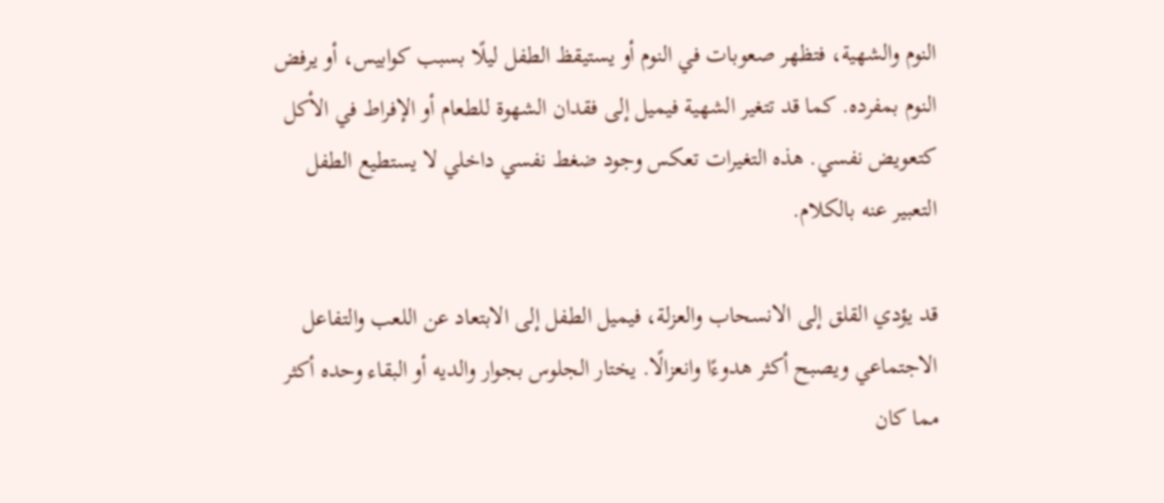النوم والشهية، فتظهر صعوبات في النوم أو يستيقظ الطفل ليلًا بسبب كوابيس، أو يرفض النوم بمفرده. كما قد تتغير الشهية فيميل إلى فقدان الشهوة للطعام أو الإفراط في الأكل كتعويض نفسي. هذه التغيرات تعكس وجود ضغط نفسي داخلي لا يستطيع الطفل التعبير عنه بالكلام.

قد يؤدي القلق إلى الانسحاب والعزلة، فيميل الطفل إلى الابتعاد عن اللعب والتفاعل الاجتماعي ويصبح أكثر هدوءًا وانعزالًا. يختار الجلوس بجوار والديه أو البقاء وحده أكثر مما كان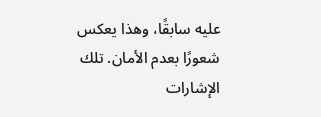عليه سابقًا، وهذا يعكس شعورًا بعدم الأمان. تلك الإشارات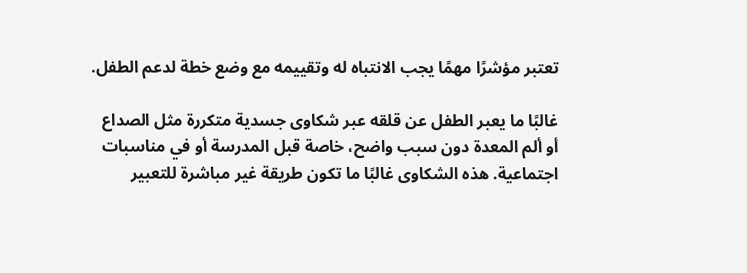تعتبر مؤشرًا مهمًا يجب الانتباه له وتقييمه مع وضع خطة لدعم الطفل.

غالبًا ما يعبر الطفل عن قلقه عبر شكاوى جسدية متكررة مثل الصداع أو ألم المعدة دون سبب واضح، خاصة قبل المدرسة أو في مناسبات اجتماعية. هذه الشكاوى غالبًا ما تكون طريقة غير مباشرة للتعبير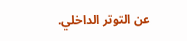عن التوتر الداخلي.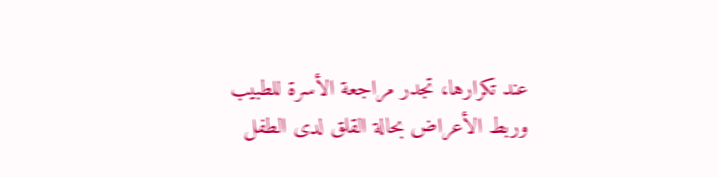عند تكرارها، تجدر مراجعة الأسرة للطبيب وربط الأعراض بحالة القلق لدى الطفل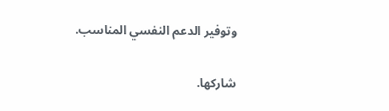وتوفير الدعم النفسي المناسب.

شاركها.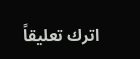اترك تعليقاً